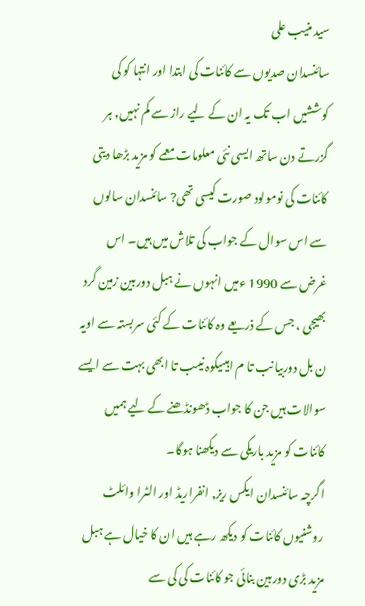سید منیب علی
سائنسدان صدیوں سے کائنات کی ابتدا اور انتہا کو کی کوششیں اب تک یہ ان کے لیے راز سے کم نہیں, ہر گزرتے دن ساتھ ایسی نئی معلومات معمے کو مزید بڑھا دیتی کائنات کی نومولود صورت کیسی تھی? سائنسدان سالوں سے اس سوال کے جواب کی تلاش میں ہیں۔ اس غرض سے 1990 ءمیں انہوں نے ہبل دوربین زمین گرد بھیجی ، جس کے ذریعے وہ کائنات کے کئی سربستہ سے اویہ ن بل دوربیا نب تا م اہیںیکوہ نیںب تا ابھی بہت سے ایسے سوالات ہیں جن کا جواب ڈھونڈھنے کے لیے ہمیں کائنات کو مزید باریکی سے دیکھنا ہوگا۔
اگرچہ سائنسدان ایکس ریز, انفراریڈ اور الٹرا وائلٹ روشنیوں کائنات کو دیکھ رہے ہیں ان کا خیال ہے ہبل مزید بڑی دوربین بنائی جو کائنات کی کی سے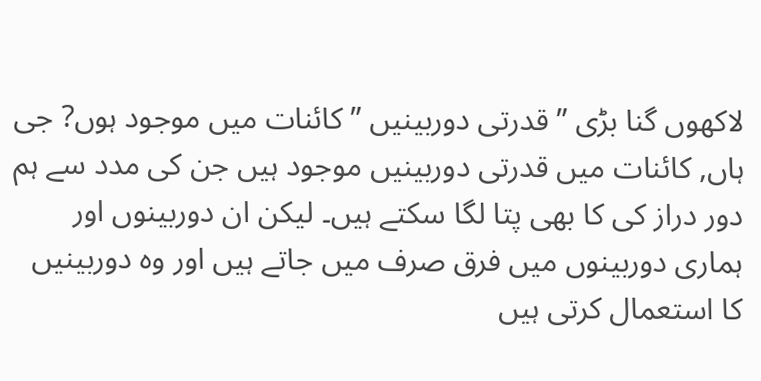لاکھوں گنا بڑی ” قدرتی دوربینیں ” کائنات میں موجود ہوں? جی ہاں, کائنات میں قدرتی دوربینیں موجود ہیں جن کی مدد سے ہم دور دراز کی کا بھی پتا لگا سکتے ہیں۔ لیکن ان دوربینوں اور ہماری دوربینوں میں فرق صرف میں جاتے ہیں اور وہ دوربینیں کا استعمال کرتی ہیں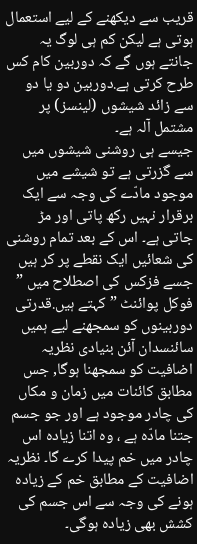قریب سے دیکھنے کے لیے استعمال ہوتی ہے لیکن کم ہی لوگ یہ جانتے ہوں گے کہ دوربین کام کس طرح کرتی ہے.دوربین دو یا دو سے زائد شیشوں (لینسز) پر مشتمل آلہ ہے۔
جیسے ہی روشنی شیشوں میں سے گزرتی ہے تو شیشے میں موجود مادّے کی وجہ سے ایک برقرار نہیں رکھ پاتی اور مڑ جاتی ہے۔ اس کے بعد تمام روشنی کی شعائیں ایک نقطے پر کر ہیں جسے فزکس کی اصطلاح میں ” فوکل پوائنٹ ” کہتے ہیں.قدرتی دوربینوں کو سمجھنے لیے ہمیں سائنسدان آئن بنیادی نظریہ اضافیت کو سمجھنا ہوگا, جس مطابق کائنات میں زمان و مکاں کی چادر موجود ہے اور جو جسم جتنا مادّہ ہے ، وہ اتنا زیادہ اس چادر میں خم پیدا کرے گا۔ نظریہ اضافیت کے مطابق خم کے زیادہ ہونے کی وجہ سے اس جسم کی کشش بھی زیادہ ہوگی۔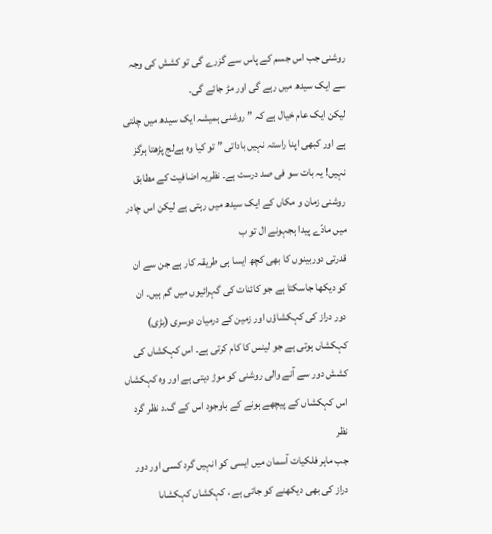روشنی جب اس جسم کے پاس سے گزرے گی تو کشش کی وجہ سے ایک سیدھ میں رہے گی اور مڑ جائے گی۔
لیکن ایک عام خیال ہے کہ ” روشنی ہمیشہ ایک سیدھ میں چلتی ہے اور کبھی اپنا راستہ نہیں باداتی ” تو کیا وہ ہےلج پڑھتا ہرگز نہیں! یہ بات سو فی صد درست ہے۔ نظریہ اضافیت کے مطابق روشنی زمان و مکاں کے ایک سیدھ میں رہتی ہے لیکن اس چادر میں مادّے پیدا ہجہونے ال تو ب
قدرتی دوربینوں کا بھی کچھ ایسا ہی طریقہ کار ہے جن سے ان کو دیکھا جاسکتا ہے جو کائنات کی گہرائیوں میں گم ہیں۔ ان دور دراز کی کہکشاؤں اور زمین کے درمیان دوسری (بڑی) کہکشاں ہوتی ہے جو لینس کا کام کرتی ہے۔ اس کہکشاں کی کشش دور سے آنے والی روشنی کو موڑ دیتی ہے اور وہ کہکشاں اس کہکشاں کے پیچھے ہونے کے باوجود اس کے گ۔د نظر گرد نظر
جب ماہر فلکیات آسمان میں ایسی کو انہیں گرد کسی اور دور دراز کی بھی دیکھنے کو جاتی ہے ، کہکشاں کہکشاںا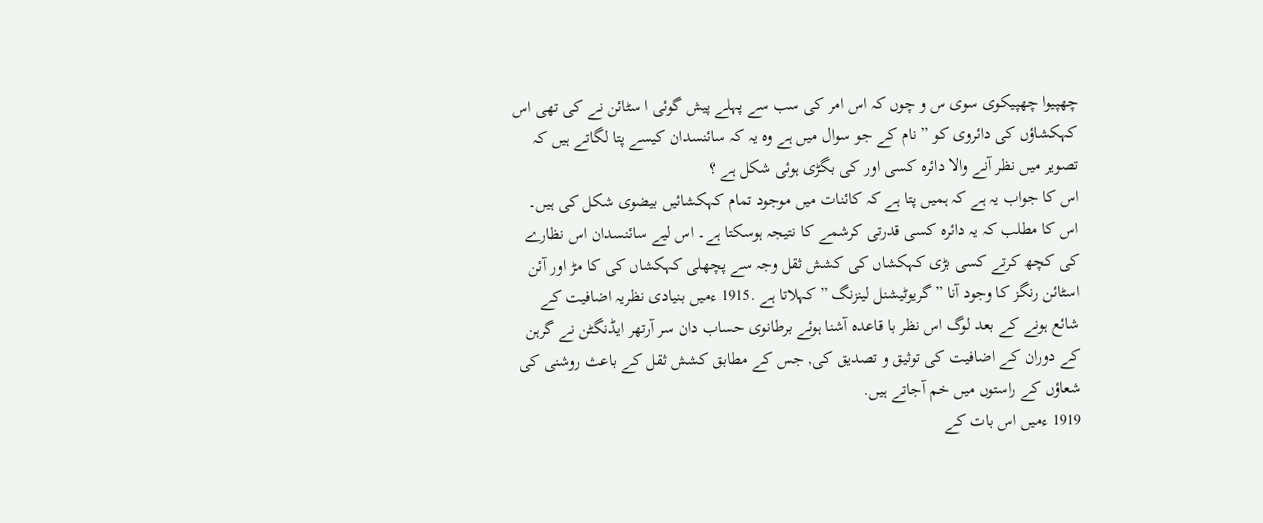چھپیوا چھپیکوی سوی س و چوں کہ اس امر کی سب سے پہلے پیش گوئی ا سٹائن نے کی تھی اس کہکشاؤں کی دائروی کو ” نام کے جو سوال میں ہے وہ یہ کہ سائنسدان کیسے پتا لگاتے ہیں کہ تصویر میں نظر آنے والا دائرہ کسی اور کی بگڑی ہوئی شکل ہے ؟
اس کا جواب یہ ہے کہ ہمیں پتا ہے کہ کائنات میں موجود تمام کہکشائیں بیضوی شکل کی ہیں۔ اس کا مطلب کہ یہ دائرہ کسی قدرتی کرشمے کا نتیجہ ہوسکتا ہے۔ اس لیے سائنسدان اس نظارے کی کچھ کرتے کسی بڑی کہکشاں کی کشش ثقل وجہ سے پچھلی کہکشاں کی کا مڑ اور آئن اسٹائن رنگز کا وجود آنا ” گریوٹیشنل لینزنگ ” کہلاتا ہے .1915 ءمیں بنیادی نظریہ اضافیت کے شائع ہونے کے بعد لوگ اس نظر با قاعدہ آشنا ہوئے برطانوی حساب دان سر آرتھر ایڈنگٹن نے گرہن کے دوران کے اضافیت کی توثیق و تصدیق کی, جس کے مطابق کشش ثقل کے باعث روشنی کی شعاؤں کے راستوں میں خم آجاتے ہیں.
1919 ءمیں اس بات کے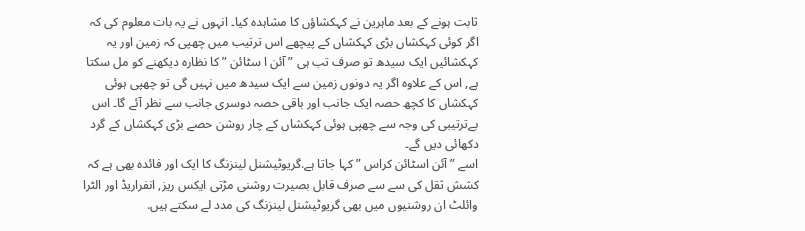ثابت ہونے کے بعد ماہرین نے کہکشاؤں کا مشاہدہ کیا۔ انہوں نے یہ بات معلوم کی کہ اگر کوئی کہکشاں بڑی کہکشاں کے پیچھے اس ترتیب میں چھپی کہ زمین اور یہ کہکشائیں ایک سیدھ تو صرف تب ہی ” آئن ا سٹائن ” کا نظارہ دیکھنے کو مل سکتا ہے, اس کے علاوہ اگر یہ دونوں زمین سے ایک سیدھ میں نہیں گی تو چھپی ہوئی کہکشاں کا کچھ حصہ ایک جانب اور باقی حصہ دوسری جانب سے نظر آئے گا۔ اس بےترتیبی کی وجہ سے چھپی ہوئی کہکشاں کے چار روشن حصے بڑی کہکشاں کے گرد دکھائی دیں گے۔
اسے ” آئن اسٹائن کراس ” کہا جاتا ہے.گریوٹیشنل لینزنگ کا ایک اور فائدہ بھی ہے کہ کشش ثقل کی سے سے صرف قابل بصیرت روشنی مڑتی ایکس ریز, انفراریڈ اور الٹرا وائلٹ ان روشنیوں میں بھی گریوٹیشنل لینزنگ کی مدد لے سکتے ہیں.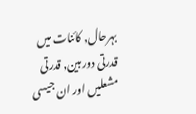بہرحال, کائنات میں قدرتی دوربین, قدرتی مشعلیں اور ان جیسی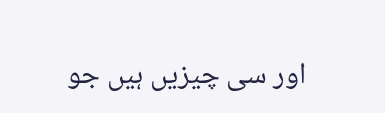اور سی چیزیں ہیں جو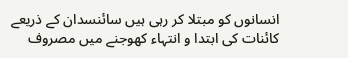انسانوں کو مبتلا کر رہی ہیں سائنسدان کے ذریعے کائنات کی ابتدا و انتہاء کھوجنے میں مصروف